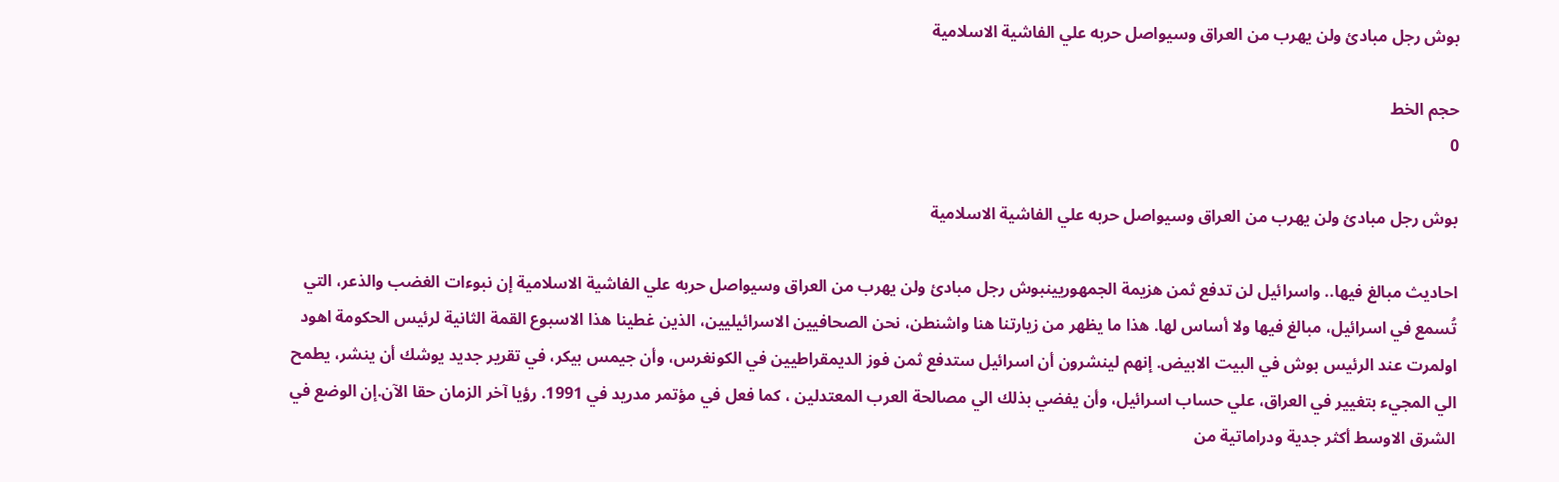بوش رجل مبادئ ولن يهرب من العراق وسيواصل حربه علي الفاشية الاسلامية

حجم الخط
0

بوش رجل مبادئ ولن يهرب من العراق وسيواصل حربه علي الفاشية الاسلامية

احاديث مبالغ فيها.. واسرائيل لن تدفع ثمن هزيمة الجمهوريينبوش رجل مبادئ ولن يهرب من العراق وسيواصل حربه علي الفاشية الاسلامية إن نبوءات الغضب والذعر، التي تُسمع في اسرائيل، مبالغ فيها ولا أساس لها. هذا ما يظهر من زيارتنا هنا واشنطن، نحن الصحافيين الاسرائيليين، الذين غطينا هذا الاسبوع القمة الثانية لرئيس الحكومة اهود اولمرت عند الرئيس بوش في البيت الابيض. إنهم لينشرون أن اسرائيل ستدفع ثمن فوز الديمقراطيين في الكونغرس، وأن جيمس بيكر، في تقرير جديد يوشك أن ينشر، يطمح الي المجيء بتغيير في العراق، علي حساب اسرائيل، وأن يفضي بذلك الي مصالحة العرب المعتدلين ، كما فعل في مؤتمر مدريد في 1991. رؤيا آخر الزمان حقا الآن.إن الوضع في الشرق الاوسط أكثر جدية ودراماتية من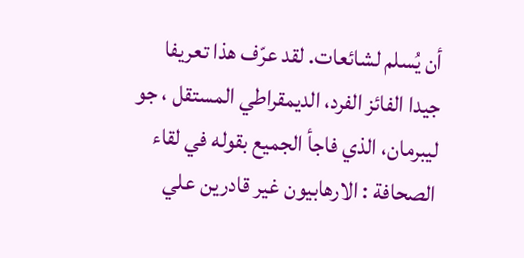أن يُسلم لشائعات. لقد عرّف هذا تعريفا جيدا الفائز الفرد، الديمقراطي المستقل ، جو ليبرمان، الذي فاجأ الجميع بقوله في لقاء الصحافة : الارهابيون غير قادرين علي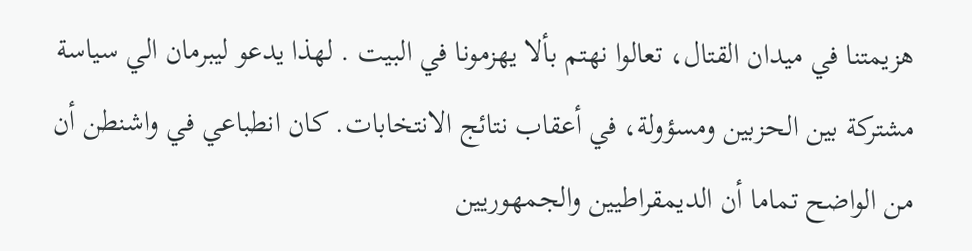هزيمتنا في ميدان القتال، تعالوا نهتم بألا يهزمونا في البيت . لهذا يدعو ليبرمان الي سياسة مشتركة بين الحزبين ومسؤولة، في أعقاب نتائج الانتخابات. كان انطباعي في واشنطن أن من الواضح تماما أن الديمقراطيين والجمهوريين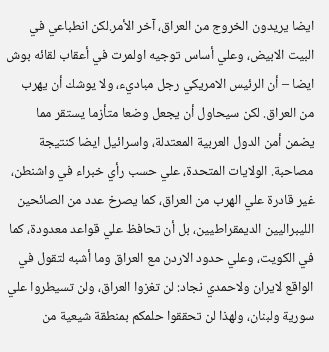ايضا يريدون الخروج من العراق، آخر الأمر.لكن انطباعي في البيت الابيض، وعلي أساس توجيه اولمرت في أعقاب لقائه بوش ايضا – أن الرئيس الامريكي رجل مباديء، ولا يوشك أن يهرب من العراق. لكن سيحاول أن يجعل وضعا متأزما يستقر مما يضمن أمن الدول العربية المعتدلة، واسرائيل ايضا كنتيجة مصاحبة. الولايات المتحدة، علي حسب رأي خبراء في واشنطن، غير قادرة علي الهرب من العراق، كما يصرخ عدد من الصائحين الليبراليين الديمقراطيين، بل أن تحافظ علي قواعد معدودة، كما في الكويت، وعلي حدود الاردن مع العراق وما أشبه لتقول في الواقع لايران ولاحمدي نجاد: لن تغزوا العراق، ولن تسيطروا علي سورية ولبنان، ولهذا لن تحققوا حلمكم بمنطقة شيعية من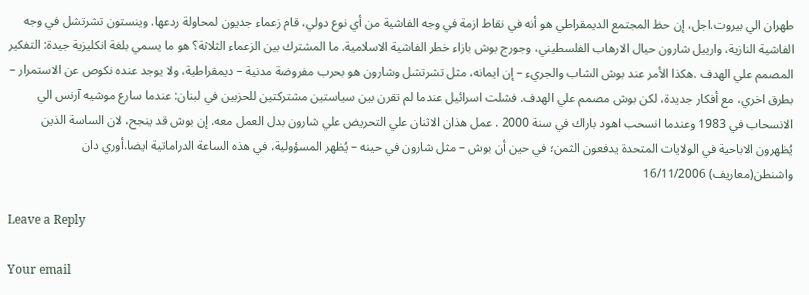طهران الي بيروت.اجل، إن حظ المجتمع الديمقراطي هو أنه في نقاط ازمة في وجه الفاشية من أي نوع دولي، قام زعماء جديون لمحاولة ردعها. وينستون تشرتشل في وجه الفاشية النازية، وارييل شارون حيال الارهاب الفلسطيني، وجورج بوش بازاء خطر الفاشية الاسلامية. ما المشترك بين الزعماء الثلاثة؟ هو ما يسمي بلغة انكليزية جيدة: التفكير المصمم علي الهدف .هكذا الأمر عند بوش الشاب والجريء – إن ايمانه، مثل تشرتشل وشارون هو بحرب مفروضة مدنية – ديمقراطية، ولا يوجد عنده نكوص عن الاستمرار – بطرق اخري، مع أفكار جديدة، لكن بوش مصمم علي الهدف. فشلت اسرائيل عندما لم تقرن بين سياستين مشتركتين للحزبين في لبنان: عندما سارع موشيه آرنس الي الانسحاب في 1983 وعندما انسحب اهود باراك في سنة 2000 . عمل هذان الاثنان علي التحريض علي شارون بدل العمل معه. إن بوش قد ينجح، لان الساسة الذين يُظهرون الاباحية في الولايات المتحدة يدفعون الثمن؛ في حين أن بوش – مثل شارون في حينه – يُظهر المسؤولية، في هذه الساعة الدراماتية ايضا.أوري دان واشنطن(معاريف) 16/11/2006

Leave a Reply

Your email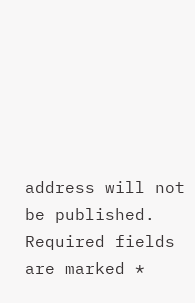address will not be published. Required fields are marked *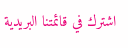اشترك في قائمتنا البريدية